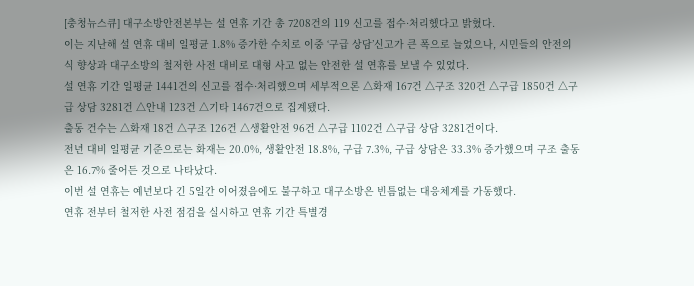[충청뉴스큐] 대구소방안전본부는 설 연휴 기간 총 7208건의 119 신고를 접수·처리헸다고 밝혔다.
이는 지난해 설 연휴 대비 일평균 1.8% 증가한 수치로 이중 ‘구급 상담’신고가 큰 폭으로 늘었으나, 시민들의 안전의식 향상과 대구소방의 철저한 사전 대비로 대형 사고 없는 안전한 설 연휴를 보낼 수 있었다.
설 연휴 기간 일평균 1441건의 신고를 접수·처리했으며 세부적으론 △화재 167건 △구조 320건 △구급 1850건 △구급 상담 3281건 △안내 123건 △기타 1467건으로 집계됐다.
출동 건수는 △화재 18건 △구조 126건 △생활안전 96건 △구급 1102건 △구급 상담 3281건이다.
전년 대비 일평균 기준으로는 화재는 20.0%, 생활안전 18.8%, 구급 7.3%, 구급 상담은 33.3% 증가했으며 구조 출동은 16.7% 줄어든 것으로 나타났다.
이번 설 연휴는 예년보다 긴 5일간 이어졌음에도 불구하고 대구소방은 빈틈없는 대응체계를 가동했다.
연휴 전부터 철저한 사전 점검을 실시하고 연휴 기간 특별경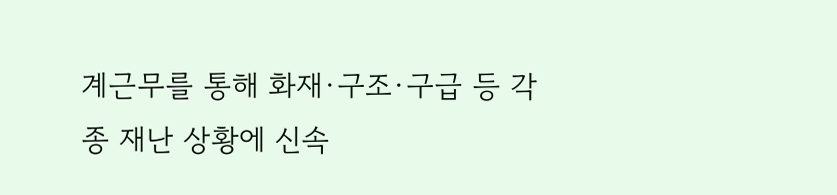계근무를 통해 화재·구조·구급 등 각종 재난 상황에 신속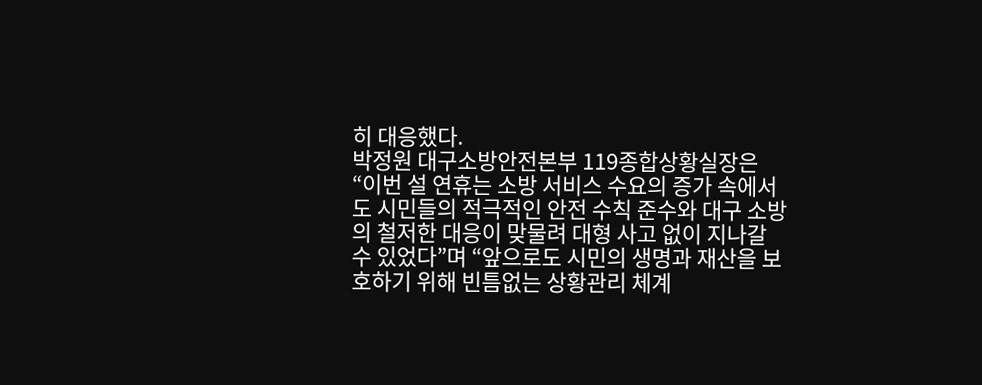히 대응했다.
박정원 대구소방안전본부 119종합상황실장은 “이번 설 연휴는 소방 서비스 수요의 증가 속에서도 시민들의 적극적인 안전 수칙 준수와 대구 소방의 철저한 대응이 맞물려 대형 사고 없이 지나갈 수 있었다”며 “앞으로도 시민의 생명과 재산을 보호하기 위해 빈틈없는 상황관리 체계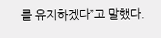를 유지하겠다”고 말했다.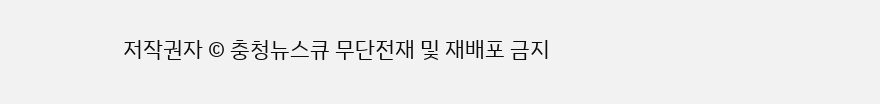저작권자 © 충청뉴스큐 무단전재 및 재배포 금지